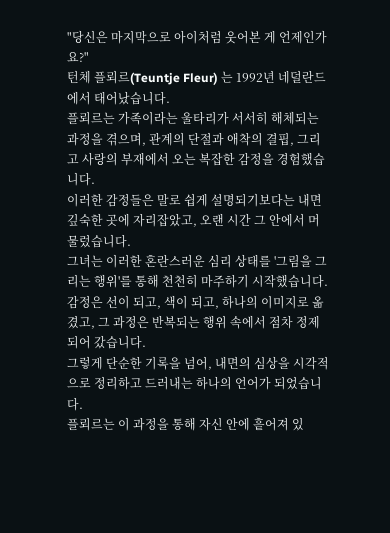"당신은 마지막으로 아이처럼 웃어본 게 언제인가요?"
턴체 플뢰르(Teuntje Fleur) 는 1992년 네덜란드에서 태어났습니다.
플뢰르는 가족이라는 울타리가 서서히 해체되는 과정을 겪으며, 관계의 단절과 애착의 결핍, 그리고 사랑의 부재에서 오는 복잡한 감정을 경험했습니다.
이러한 감정들은 말로 쉽게 설명되기보다는 내면 깊숙한 곳에 자리잡았고, 오랜 시간 그 안에서 머물렀습니다.
그녀는 이러한 혼란스러운 심리 상태를 '그림을 그리는 행위'를 통해 천천히 마주하기 시작했습니다.
감정은 선이 되고, 색이 되고, 하나의 이미지로 옮겼고, 그 과정은 반복되는 행위 속에서 점차 정제되어 갔습니다.
그렇게 단순한 기록을 넘어, 내면의 심상을 시각적으로 정리하고 드러내는 하나의 언어가 되었습니다.
플뢰르는 이 과정을 통해 자신 안에 흩어져 있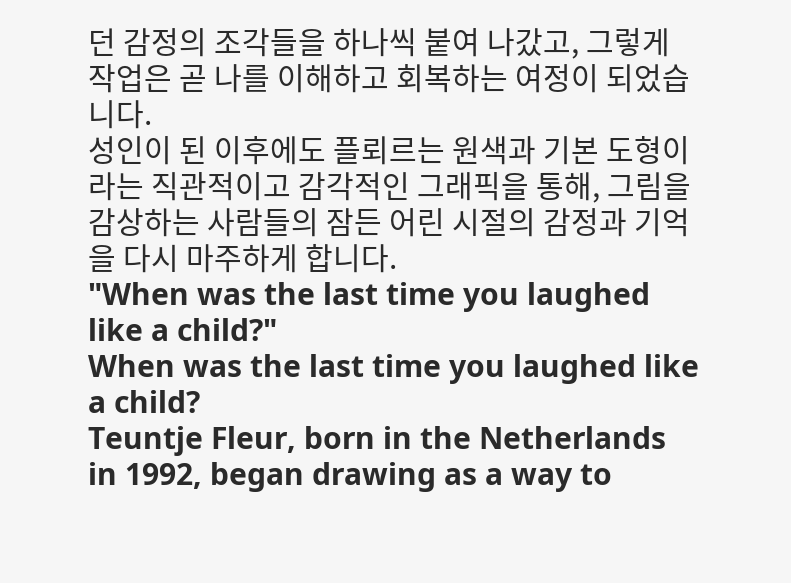던 감정의 조각들을 하나씩 붙여 나갔고, 그렇게 작업은 곧 나를 이해하고 회복하는 여정이 되었습니다.
성인이 된 이후에도 플뢰르는 원색과 기본 도형이라는 직관적이고 감각적인 그래픽을 통해, 그림을 감상하는 사람들의 잠든 어린 시절의 감정과 기억을 다시 마주하게 합니다.
"When was the last time you laughed like a child?"
When was the last time you laughed like a child?
Teuntje Fleur, born in the Netherlands in 1992, began drawing as a way to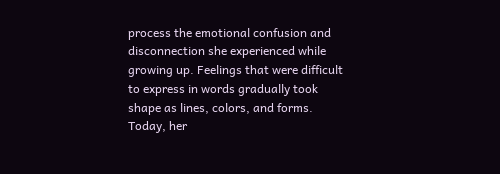process the emotional confusion and disconnection she experienced while growing up. Feelings that were difficult to express in words gradually took shape as lines, colors, and forms.
Today, her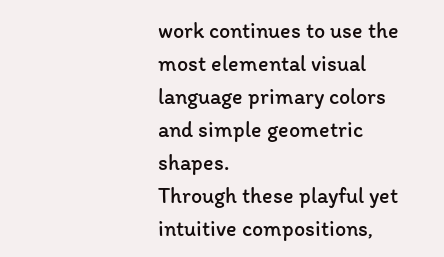work continues to use the most elemental visual language primary colors and simple geometric shapes.
Through these playful yet intuitive compositions,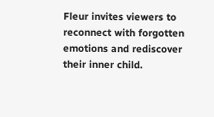Fleur invites viewers to reconnect with forgotten emotions and rediscover their inner child.